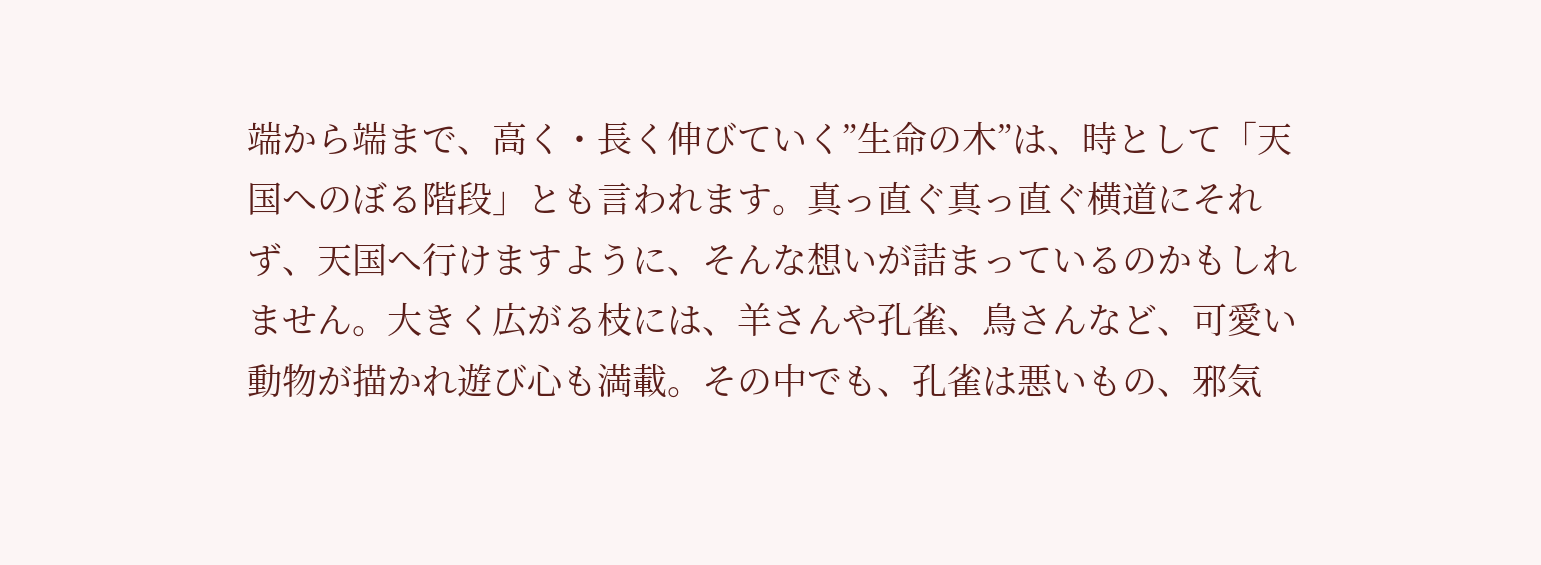端から端まで、高く・長く伸びていく”生命の木”は、時として「天国へのぼる階段」とも言われます。真っ直ぐ真っ直ぐ横道にそれず、天国へ行けますように、そんな想いが詰まっているのかもしれません。大きく広がる枝には、羊さんや孔雀、鳥さんなど、可愛い動物が描かれ遊び心も満載。その中でも、孔雀は悪いもの、邪気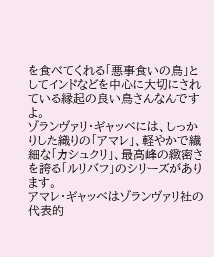を食べてくれる「悪事食いの鳥」としてインドなどを中心に大切にされている縁起の良い鳥さんなんですよ。
ゾランヴァリ・ギャッベには、しっかりした織りの「アマレ」、軽やかで繊細な「カシュクリ」、最高峰の緻密さを誇る「ルリバフ」のシリーズがあります。
アマレ・ギャッベはゾランヴァリ社の代表的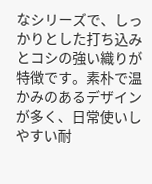なシリーズで、しっかりとした打ち込みとコシの強い織りが特徴です。素朴で温かみのあるデザインが多く、日常使いしやすい耐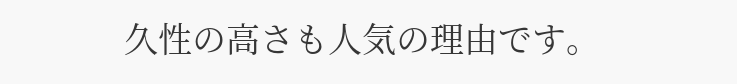久性の高さも人気の理由です。